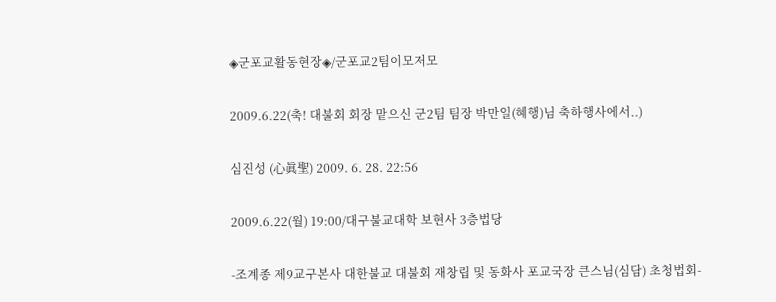◈군포교활동현장◈/군포교2팀이모저모

2009.6.22(축! 대불회 회장 맡으신 군2팀 팀장 박만일(혜행)님 축하행사에서..)

심진성 (心眞聖) 2009. 6. 28. 22:56

2009.6.22(월) 19:00/대구불교대학 보현사 3층법당

-조계종 제9교구본사 대한불교 대불회 재창립 및 동화사 포교국장 큰스님(심담) 초청법회-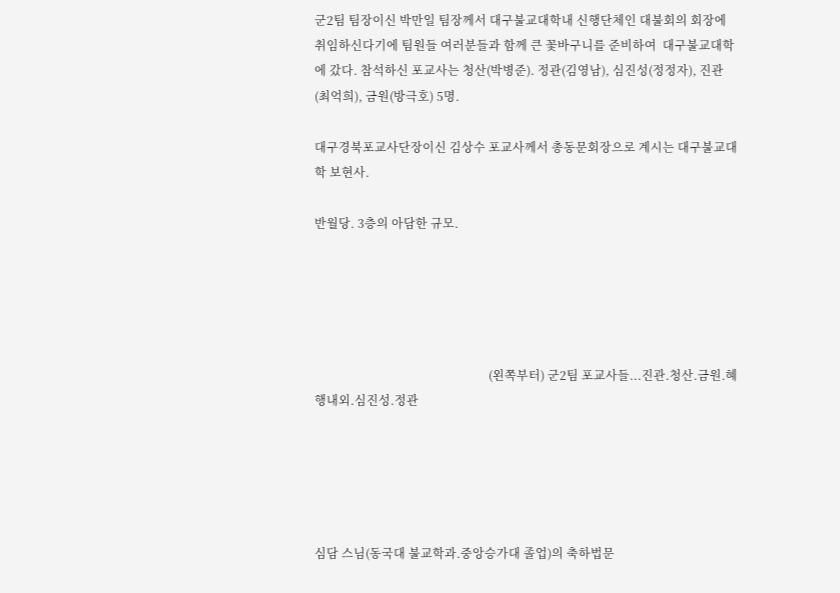군2팀 팀장이신 박만일 팀장께서 대구불교대학내 신행단체인 대불회의 회장에 취임하신다기에 팀원들 여러분들과 함께 큰 꽃바구니를 준비하여  대구불교대학에 갔다. 참석하신 포교사는 청산(박병준). 정관(김영남), 심진성(정정자), 진관(최억희), 금원(방극호) 5명.

대구경북포교사단장이신 김상수 포교사께서 총동문회장으로 계시는 대구불교대학 보현사.

반월당. 3층의 아담한 규모.





                                                          (왼쪽부터) 군2팀 포교사들...진관.청산.금원.혜행내외.심진성.정관





심담 스님(동국대 불교학과.중앙승가대 졸업)의 축하법문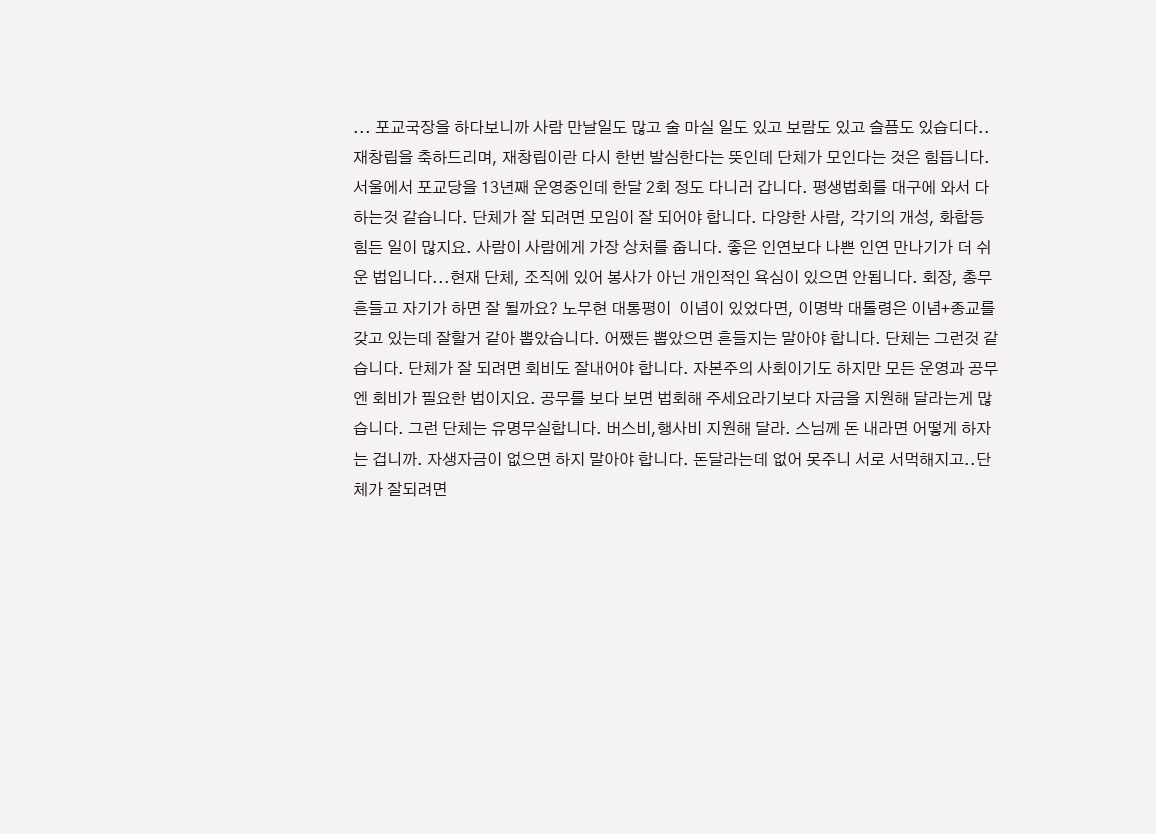... 포교국장을 하다보니까 사람 만날일도 많고 술 마실 일도 있고 보람도 있고 슬픔도 있습디다..재창립을 축하드리며, 재창립이란 다시 한번 발심한다는 뜻인데 단체가 모인다는 것은 힘듭니다. 서울에서 포교당을 13년째 운영중인데 한달 2회 정도 다니러 갑니다. 평생법회를 대구에 와서 다하는것 같습니다. 단체가 잘 되려면 모임이 잘 되어야 합니다. 다양한 사람, 각기의 개성, 화합등 힘든 일이 많지요. 사람이 사람에게 가장 상처를 줍니다. 좋은 인연보다 나쁜 인연 만나기가 더 쉬운 법입니다...현재 단체, 조직에 있어 봉사가 아닌 개인적인 욕심이 있으면 안됩니다. 회장, 총무 흔들고 자기가 하면 잘 될까요? 노무현 대통평이  이념이 있었다면, 이명박 대톨령은 이념+종교를 갖고 있는데 잘할거 같아 뽑았습니다. 어쨌든 뽑았으면 흔들지는 말아야 합니다. 단체는 그런것 같습니다. 단체가 잘 되려면 회비도 잘내어야 합니다. 자본주의 사회이기도 하지만 모든 운영과 공무엔 회비가 필요한 법이지요. 공무를 보다 보면 법회해 주세요라기보다 자금을 지원해 달라는게 많습니다. 그런 단체는 유명무실합니다. 버스비,행사비 지원해 달라. 스님께 돈 내라면 어떻게 하자는 겁니까. 자생자금이 없으면 하지 말아야 합니다. 돈달라는데 없어 못주니 서로 서먹해지고..단체가 잘되려면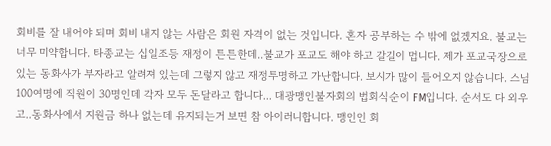회비를 잘 내어야 되며 회비 내지 않는 사람은 회원 자격이 없는 것입니다. 혼자 공부하는 수 밖에 없겠지요. 불교는 너무 미약합니다. 타종교는 십일조등 재정이 튼튼한데..불교가 포교도 해야 하고 갈길이 멉니다. 제가 포교국장으로 있는 동화사가 부자라고 알려져 있는데 그렇지 않고 재정투명하고 가난합니다. 보시가 많이 들어오지 않습니다. 스님 100여명에 직원이 30명인데 각자 모두 돈달라고 합니다... 대광맹인불자회의 법회식순이 FM입니다. 순서도 다 외우고..동화사에서 지원금 하나 없는데 유지되는거 보면 참 아이러니합니다. 맹인인 회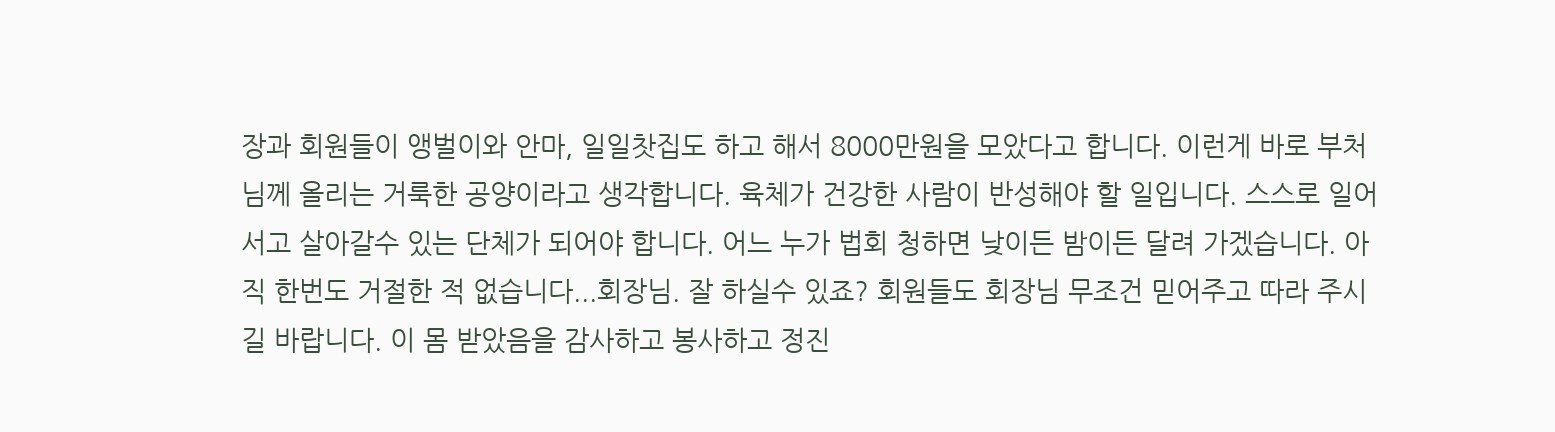장과 회원들이 앵벌이와 안마, 일일찻집도 하고 해서 8000만원을 모았다고 합니다. 이런게 바로 부처님께 올리는 거룩한 공양이라고 생각합니다. 육체가 건강한 사람이 반성해야 할 일입니다. 스스로 일어서고 살아갈수 있는 단체가 되어야 합니다. 어느 누가 법회 청하면 낮이든 밤이든 달려 가겠습니다. 아직 한번도 거절한 적 없습니다...회장님. 잘 하실수 있죠? 회원들도 회장님 무조건 믿어주고 따라 주시길 바랍니다. 이 몸 받았음을 감사하고 봉사하고 정진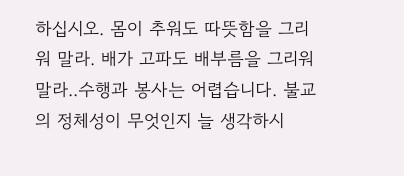하십시오. 몸이 추워도 따뜻함을 그리워 말라. 배가 고파도 배부름을 그리워 말라..수행과 봉사는 어렵습니다. 불교의 정체성이 무엇인지 늘 생각하시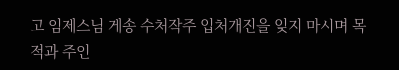고 임제스님 게송 수처작주 입처개진을 잊지 마시며 목적과 주인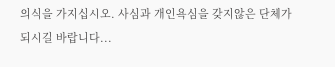의식을 가지십시오. 사심과 개인욕심을 갖지않은 단체가 되시길 바랍니다...